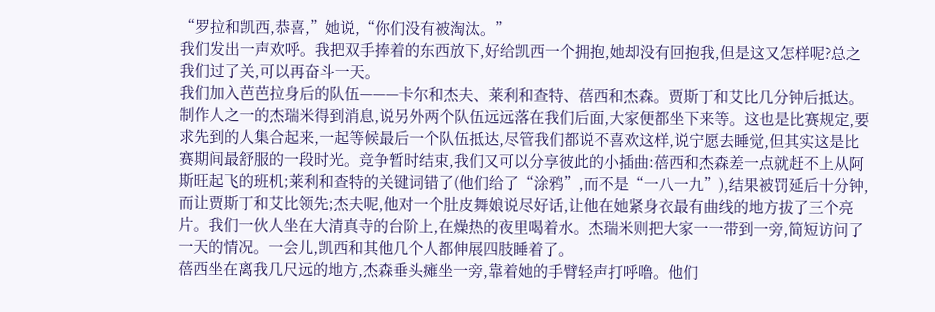“罗拉和凯西,恭喜,”她说,“你们没有被淘汰。”
我们发出一声欢呼。我把双手捧着的东西放下,好给凯西一个拥抱,她却没有回抱我,但是这又怎样呢?总之我们过了关,可以再奋斗一天。
我们加入芭芭拉身后的队伍———卡尔和杰夫、莱利和查特、蓓西和杰森。贾斯丁和艾比几分钟后抵达。制作人之一的杰瑞米得到消息,说另外两个队伍远远落在我们后面,大家便都坐下来等。这也是比赛规定,要求先到的人集合起来,一起等候最后一个队伍抵达,尽管我们都说不喜欢这样,说宁愿去睡觉,但其实这是比赛期间最舒服的一段时光。竞争暂时结束,我们又可以分享彼此的小插曲:蓓西和杰森差一点就赶不上从阿斯旺起飞的班机;莱利和查特的关键词错了(他们给了“涂鸦”,而不是“一八一九”),结果被罚延后十分钟,而让贾斯丁和艾比领先;杰夫呢,他对一个肚皮舞娘说尽好话,让他在她紧身衣最有曲线的地方拔了三个亮片。我们一伙人坐在大清真寺的台阶上,在燥热的夜里喝着水。杰瑞米则把大家一一带到一旁,简短访问了一天的情况。一会儿,凯西和其他几个人都伸展四肢睡着了。
蓓西坐在离我几尺远的地方,杰森垂头瘫坐一旁,靠着她的手臂轻声打呼噜。他们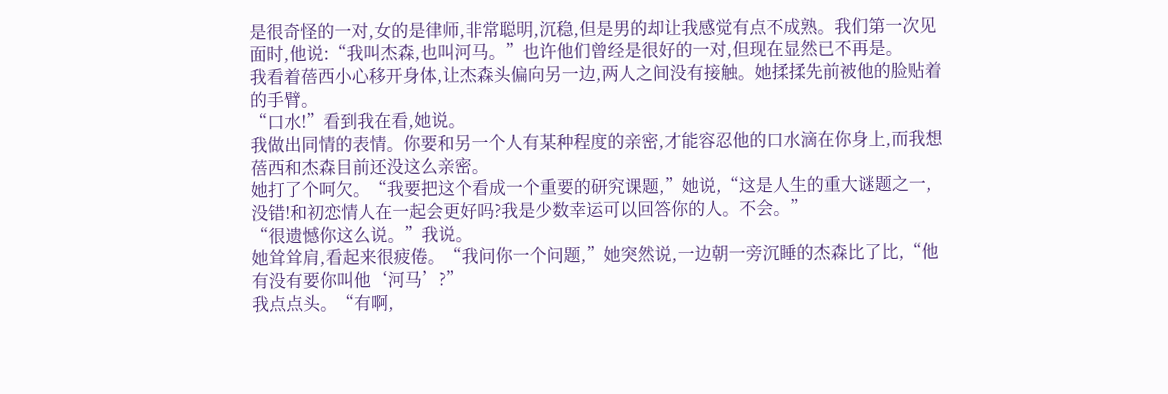是很奇怪的一对,女的是律师,非常聪明,沉稳,但是男的却让我感觉有点不成熟。我们第一次见面时,他说:“我叫杰森,也叫河马。”也许他们曾经是很好的一对,但现在显然已不再是。
我看着蓓西小心移开身体,让杰森头偏向另一边,两人之间没有接触。她揉揉先前被他的脸贴着的手臂。
“口水!”看到我在看,她说。
我做出同情的表情。你要和另一个人有某种程度的亲密,才能容忍他的口水滴在你身上,而我想蓓西和杰森目前还没这么亲密。
她打了个呵欠。“我要把这个看成一个重要的研究课题,”她说,“这是人生的重大谜题之一,没错!和初恋情人在一起会更好吗?我是少数幸运可以回答你的人。不会。”
“很遗憾你这么说。”我说。
她耸耸肩,看起来很疲倦。“我问你一个问题,”她突然说,一边朝一旁沉睡的杰森比了比,“他有没有要你叫他‘河马’?”
我点点头。“有啊,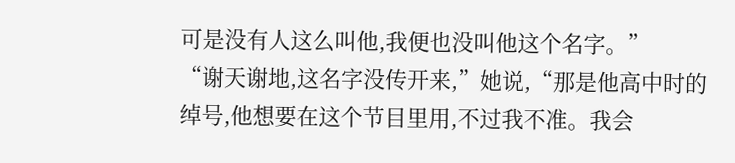可是没有人这么叫他,我便也没叫他这个名字。”
“谢天谢地,这名字没传开来,”她说,“那是他高中时的绰号,他想要在这个节目里用,不过我不准。我会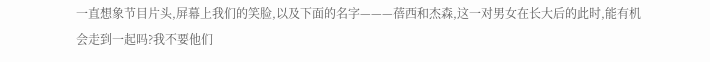一直想象节目片头,屏幕上我们的笑脸,以及下面的名字———蓓西和杰森,这一对男女在长大后的此时,能有机会走到一起吗?我不要他们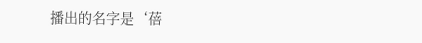播出的名字是‘蓓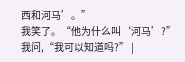西和河马’。”
我笑了。“他为什么叫‘河马’?”我问,“我可以知道吗?” |